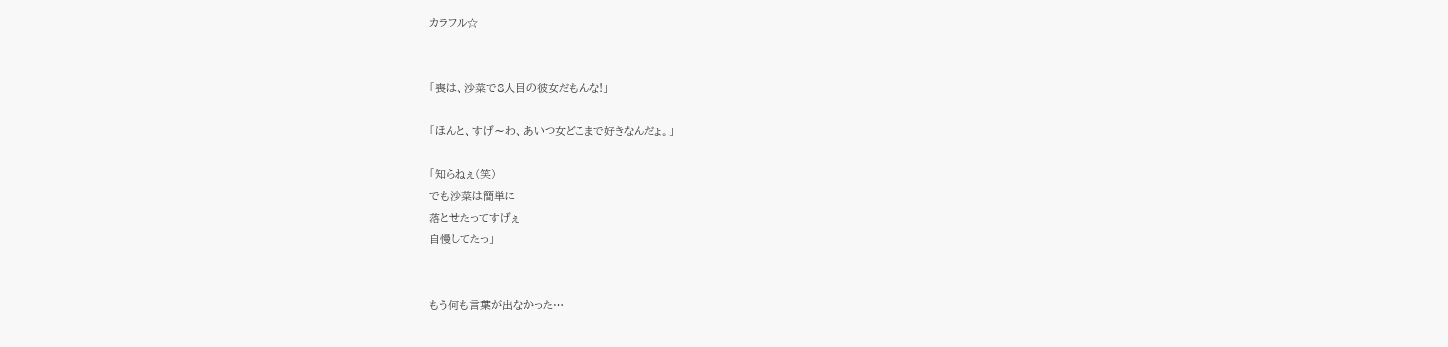カラフル☆


「喪は、沙菜で8人目の彼女だもんな!」

「ほんと、すげ〜わ、あいつ女どこまで好きなんだょ。」

「知らねぇ(笑)
でも沙菜は簡単に
落とせたってすげぇ
自慢してたっ」


もう何も言葉が出なかった…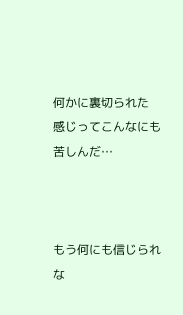何かに裏切られた
感じってこんなにも
苦しんだ…



もう何にも信じられな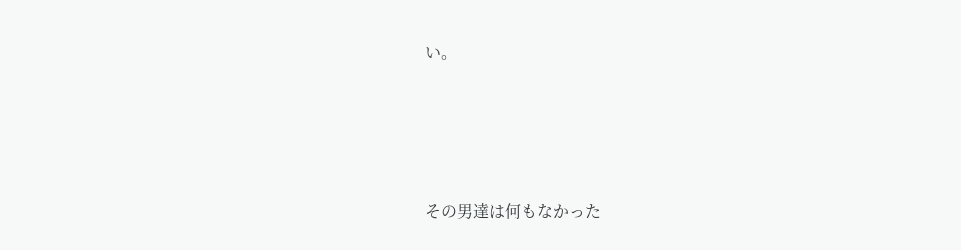い。




その男達は何もなかった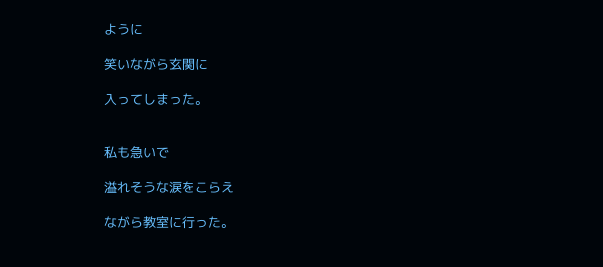ように

笑いながら玄関に

入ってしまった。


私も急いで

溢れそうな涙をこらえ

ながら教室に行った。